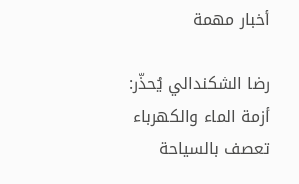أخبار مهمة

رضا الشكندالي يُحذّر: أزمة الماء والكهرباء تعصف بالسياحة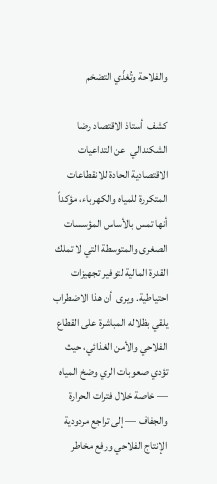والفلاحة وتُغذّي التضخم

كشف  أستاذ الاقتصاد رضا الشكندالي  عن التداعيات الاقتصادية الحادة للانقطاعات المتكررة للمياه والكهرباء، مؤكداً أنها تمس بالأساس المؤسسات الصغرى والمتوسطة التي لا تملك القدرة المالية لتوفير تجهيزات احتياطية. ويرى  أن هذا الاضطراب يلقي بظلاله المباشرة على القطاع الفلاحي والأمن الغذائي، حيث تؤدي صعوبات الري وضخ المياه — خاصة خلال فترات الحرارة والجفاف — إلى تراجع مردودية الإنتاج الفلاحي ورفع مخاطر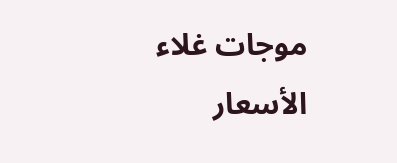موجات غلاء الأسعار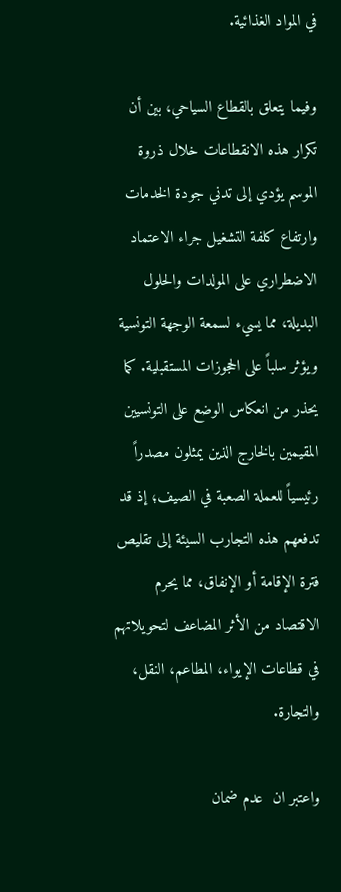في المواد الغذائية.

وفيما يتعلق بالقطاع السياحي، بين أن تكرار هذه الانقطاعات خلال ذروة الموسم يؤدي إلى تدني جودة الخدمات وارتفاع كلفة التشغيل جراء الاعتماد الاضطراري على المولدات والحلول البديلة، مما يسيء لسمعة الوجهة التونسية ويؤثر سلباً على الحجوزات المستقبلية. كما يحذر من انعكاس الوضع على التونسيين المقيمين بالخارج الذين يمثلون مصدراً رئيسياً للعملة الصعبة في الصيف؛ إذ قد تدفعهم هذه التجارب السيئة إلى تقليص فترة الإقامة أو الإنفاق، مما يحرم الاقتصاد من الأثر المضاعف لتحويلاتهم في قطاعات الإيواء، المطاعم، النقل، والتجارة.

واعتبر ان  عدم ضمان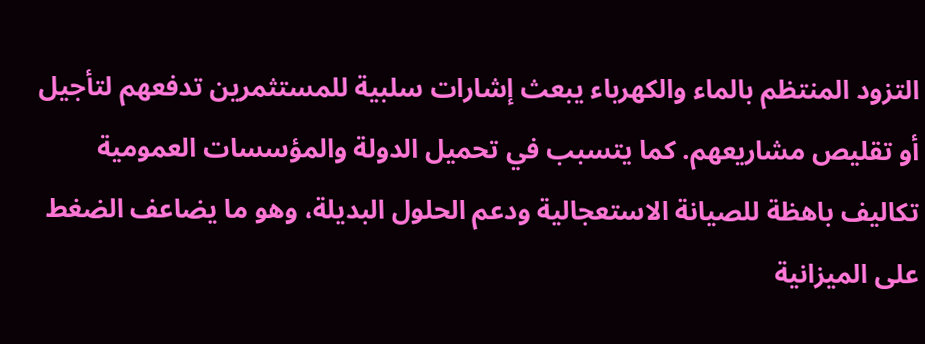التزود المنتظم بالماء والكهرباء يبعث إشارات سلبية للمستثمرين تدفعهم لتأجيل أو تقليص مشاريعهم. كما يتسبب في تحميل الدولة والمؤسسات العمومية تكاليف باهظة للصيانة الاستعجالية ودعم الحلول البديلة، وهو ما يضاعف الضغط على الميزانية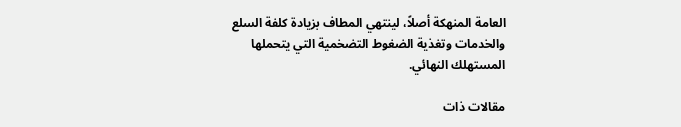العامة المنهكة أصلاً، لينتهي المطاف بزيادة كلفة السلع والخدمات وتغذية الضغوط التضخمية التي يتحملها المستهلك النهائي.

مقالات ذات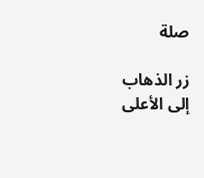صلة

زر الذهاب إلى الأعلى